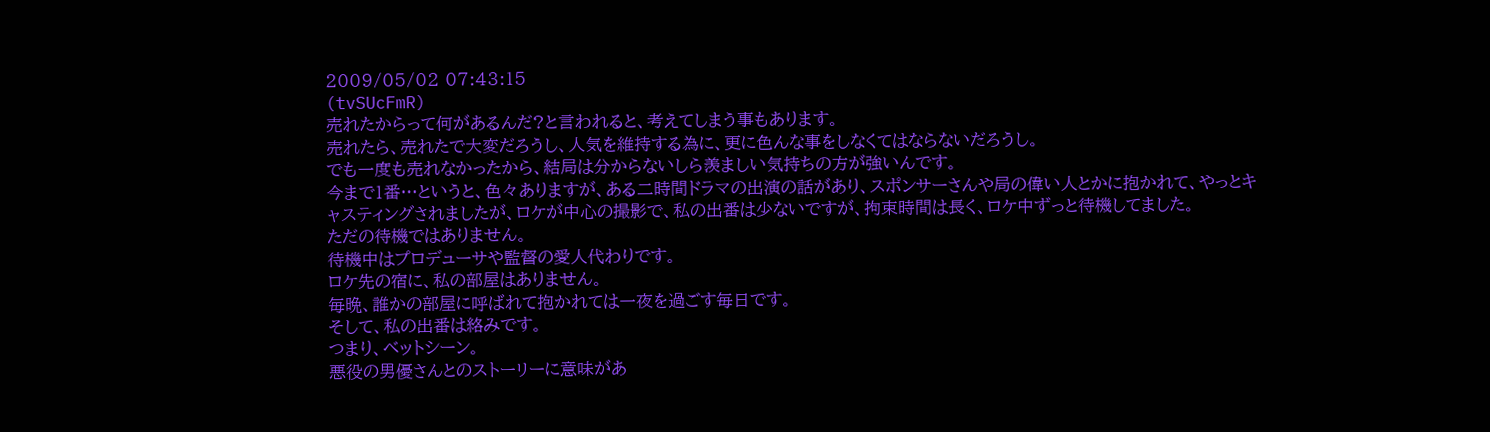2009/05/02 07:43:15
(tvSUcFmR)
売れたからって何があるんだ?と言われると、考えてしまう事もあります。
売れたら、売れたで大変だろうし、人気を維持する為に、更に色んな事をしなくてはならないだろうし。
でも一度も売れなかったから、結局は分からないしら羨ましい気持ちの方が強いんです。
今まで1番…というと、色々ありますが、ある二時間ドラマの出演の話があり、スポンサーさんや局の偉い人とかに抱かれて、やっとキャスティングされましたが、ロケが中心の撮影で、私の出番は少ないですが、拘束時間は長く、ロケ中ずっと待機してました。
ただの待機ではありません。
待機中はプロデューサや監督の愛人代わりです。
ロケ先の宿に、私の部屋はありません。
毎晩、誰かの部屋に呼ばれて抱かれては一夜を過ごす毎日です。
そして、私の出番は絡みです。
つまり、ベットシーン。
悪役の男優さんとのストーリーに意味があ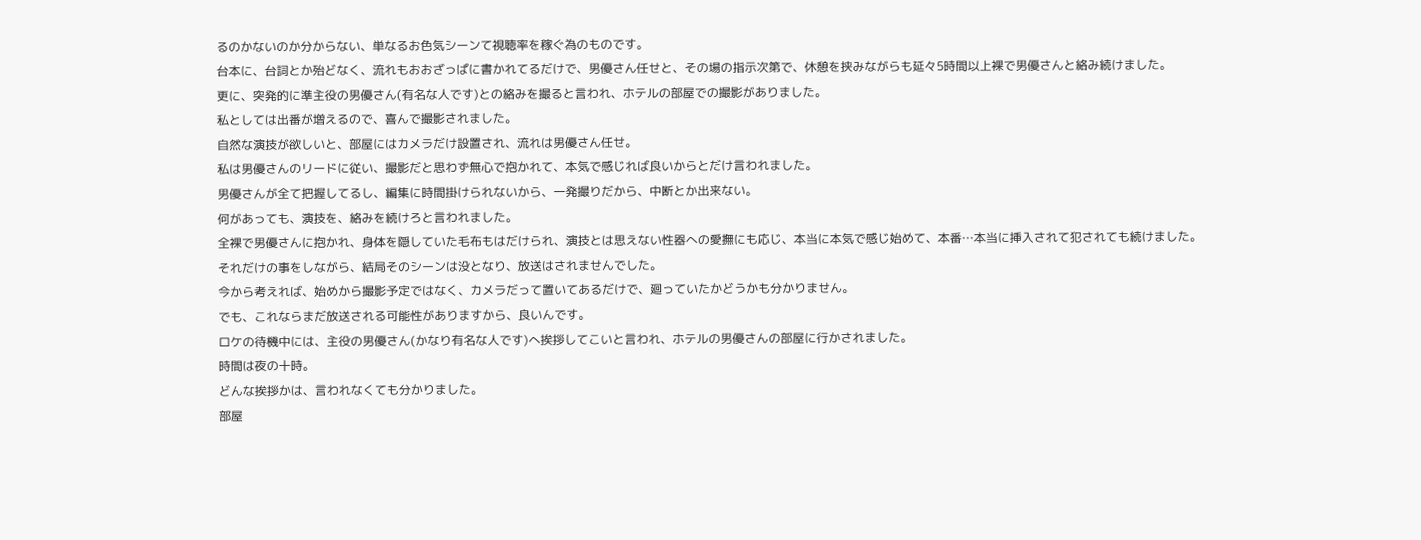るのかないのか分からない、単なるお色気シーンて視聴率を稼ぐ為のものです。
台本に、台詞とか殆どなく、流れもおおざっぱに書かれてるだけで、男優さん任せと、その場の指示次第で、休憩を挟みながらも延々5時間以上裸で男優さんと絡み続けました。
更に、突発的に準主役の男優さん(有名な人です)との絡みを撮ると言われ、ホテルの部屋での撮影がありました。
私としては出番が増えるので、喜んで撮影されました。
自然な演技が欲しいと、部屋にはカメラだけ設置され、流れは男優さん任せ。
私は男優さんのリードに従い、撮影だと思わず無心で抱かれて、本気で感じれば良いからとだけ言われました。
男優さんが全て把握してるし、編集に時間掛けられないから、一発撮りだから、中断とか出来ない。
何があっても、演技を、絡みを続けろと言われました。
全裸で男優さんに抱かれ、身体を隠していた毛布もはだけられ、演技とは思えない性器への愛撫にも応じ、本当に本気で感じ始めて、本番…本当に挿入されて犯されても続けました。
それだけの事をしながら、結局そのシーンは没となり、放送はされませんでした。
今から考えれば、始めから撮影予定ではなく、カメラだって置いてあるだけで、廻っていたかどうかも分かりません。
でも、これならまだ放送される可能性がありますから、良いんです。
ロケの待機中には、主役の男優さん(かなり有名な人です)へ挨拶してこいと言われ、ホテルの男優さんの部屋に行かされました。
時間は夜の十時。
どんな挨拶かは、言われなくても分かりました。
部屋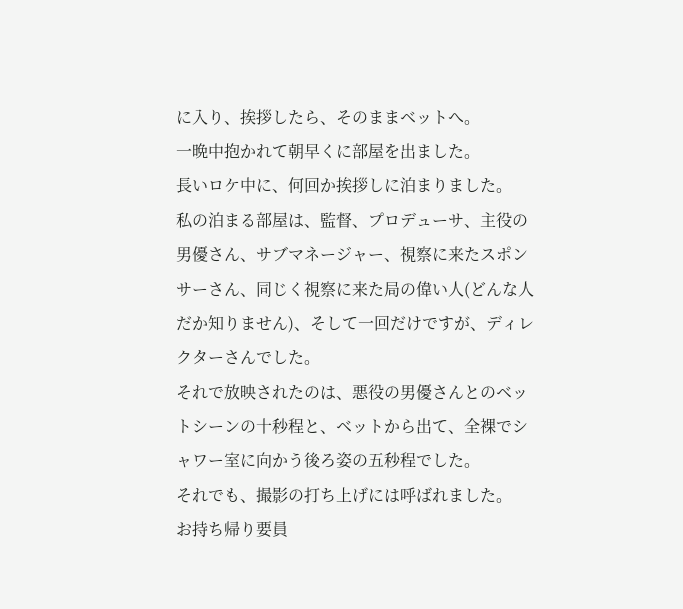に入り、挨拶したら、そのままベットへ。
一晩中抱かれて朝早くに部屋を出ました。
長いロケ中に、何回か挨拶しに泊まりました。
私の泊まる部屋は、監督、プロデューサ、主役の男優さん、サブマネージャー、視察に来たスポンサーさん、同じく視察に来た局の偉い人(どんな人だか知りません)、そして一回だけですが、ディレクターさんでした。
それで放映されたのは、悪役の男優さんとのベットシーンの十秒程と、ベットから出て、全裸でシャワー室に向かう後ろ姿の五秒程でした。
それでも、撮影の打ち上げには呼ばれました。
お持ち帰り要員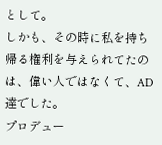として。
しかも、その時に私を持ち帰る権利を与えられてたのは、偉い人ではなくて、AD達でした。
プロデュー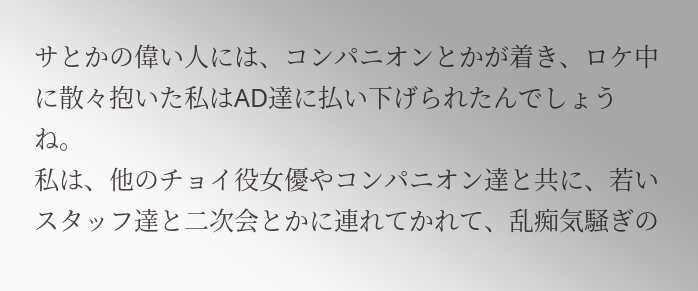サとかの偉い人には、コンパニオンとかが着き、ロケ中に散々抱いた私はAD達に払い下げられたんでしょうね。
私は、他のチョイ役女優やコンパニオン達と共に、若いスタッフ達と二次会とかに連れてかれて、乱痴気騒ぎの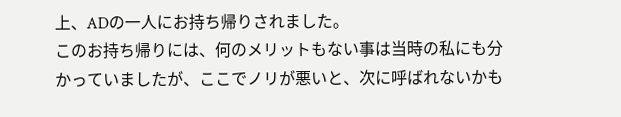上、ADの一人にお持ち帰りされました。
このお持ち帰りには、何のメリットもない事は当時の私にも分かっていましたが、ここでノリが悪いと、次に呼ばれないかも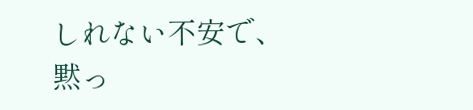しれない不安で、黙っ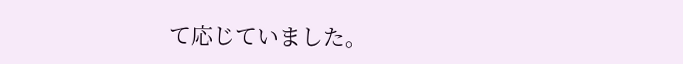て応じていました。